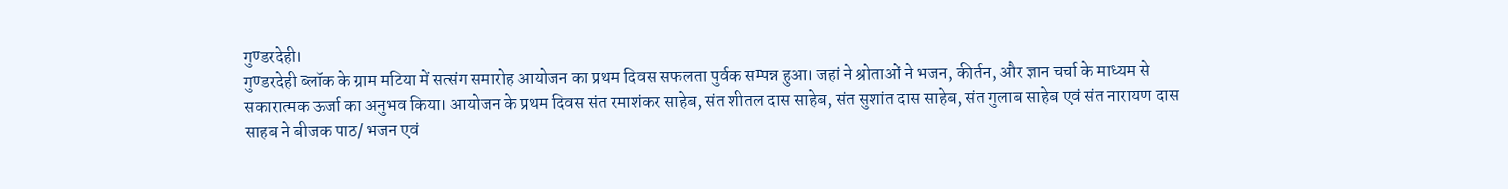गुण्डरदेही।
गुण्डरदेही ब्लॉक के ग्राम मटिया में सत्संग समारोह आयोजन का प्रथम दिवस सफलता पुर्वक सम्पन्न हुआ। जहां ने श्रोताओं ने भजन, कीर्तन, और ज्ञान चर्चा के माध्यम से सकारात्मक ऊर्जा का अनुभव किया। आयोजन के प्रथम दिवस संत रमाशंकर साहेब, संत शीतल दास साहेब, संत सुशांत दास साहेब, संत गुलाब साहेब एवं संत नारायण दास साहब ने बीजक पाठ/ भजन एवं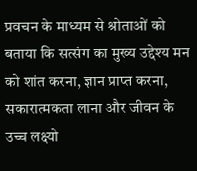प्रवचन के माध्यम से श्रोताओं को बताया कि सत्संग का मुख्य उद्देश्य मन को शांत करना, ज्ञान प्राप्त करना, सकारात्मकता लाना और जीवन के उच्च लक्ष्यो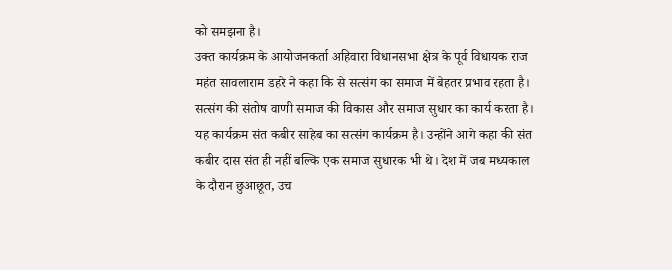को समझना है।
उक्त कार्यक्रम के आयोजनकर्ता अहिवारा विधानसभा क्षेत्र के पूर्व विधायक राज महंत सावलाराम डहरे ने कहा कि से सत्संग का समाज में बेहतर प्रभाव रहता है। सत्संग की संतोष वाणी समाज की विकास और समाज सुधार का कार्य करता है।
यह कार्यक्रम संत कबीर साहेब का सत्संग कार्यक्रम है। उन्होंने आगे कहा की संत कबीर दास संत ही नहीं बल्कि एक समाज सुधारक भी थे। देश में जब मध्यकाल के दौरान छुआछूत, उच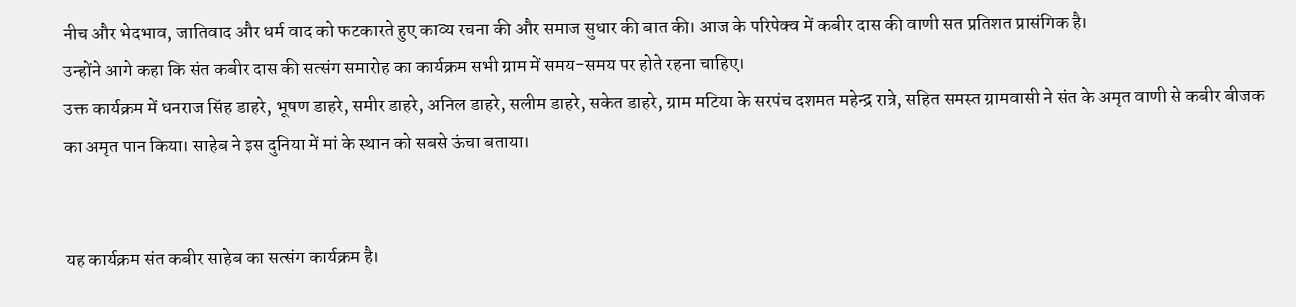नीच और भेदभाव, जातिवाद और धर्म वाद को फटकारते हुए काव्य रचना की और समाज सुधार की बात की। आज के परिपेक्व में कबीर दास की वाणी सत प्रतिशत प्रासंगिक है।
उन्होंने आगे कहा कि संत कबीर दास की सत्संग समारोह का कार्यक्रम सभी ग्राम में समय-समय पर होते रहना चाहिए।
उक्त कार्यक्रम में धनराज सिंह डाहरे, भूषण डाहरे, समीर डाहरे, अनिल डाहरे, सलीम डाहरे, सकेत डाहरे, ग्राम मटिया के सरपंच दशमत महेन्द्र रात्रे, सहित समस्त ग्रामवासी ने संत के अमृत वाणी से कबीर बीजक का अमृत पान किया। साहेब ने इस दुनिया में मां के स्थान को सबसे ऊंचा बताया।


यह कार्यक्रम संत कबीर साहेब का सत्संग कार्यक्रम है।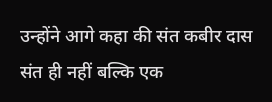उन्होंने आगे कहा की संत कबीर दास संत ही नहीं बल्कि एक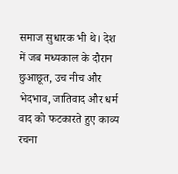समाज सुधारक भी थे। देश में जब मध्यकाल के दौरान छुआछूत, उच नीच और भेदभाव, जातिवाद और धर्म वाद को फटकारते हुए काव्य रचना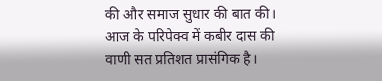की और समाज सुधार की बात की। आज के परिपेक्व में कबीर दास की वाणी सत प्रतिशत प्रासंगिक है।